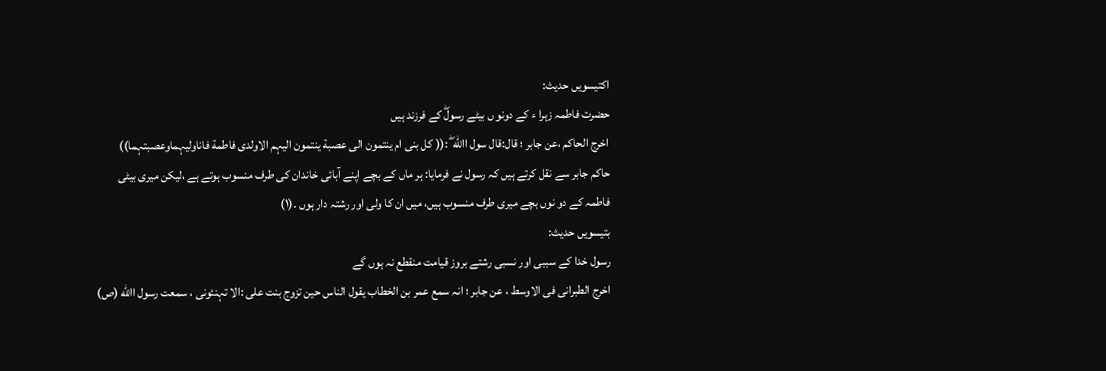اکتیسویں حدیث:
حضرت فاطمہ زہرا ء کے دونو ں بیٹے رسولۖ کے فرزند ہیں
اخرج الحاکم ،عن جابر ؛ قال:قال سول االله ۖ :(( کل بنی ام ینتمون الی عصبة ینتمون الیہم الاولدی فاطمة فاناولیہماوعصبتہما))
حاکم جابر سے نقل کرتے ہیں کہ رسول نے فرمایا: ہر ماں کے بچے اپنے آبائی خاندان کی طرف منسوب ہوتے ہے ،لیکن میری بیٹی فاطمہ کے دو نوں بچے میری طرف منسوب ہیں، میں ان کا ولی اور رشتہ دار ہوں ۔(١)
بتیسویں حدیث:
رسول خدا کے سببی اور نسبی رشتے بروز قیامت منقطع نہ ہوں گے
اخرج الطبرانی فی الاوسط ، عن جابر ؛ انہ سمع عمر بن الخطاب یقول الناس حین تزوج بنت علی :الا تہنئونی ، سمعت رسول االله (ص)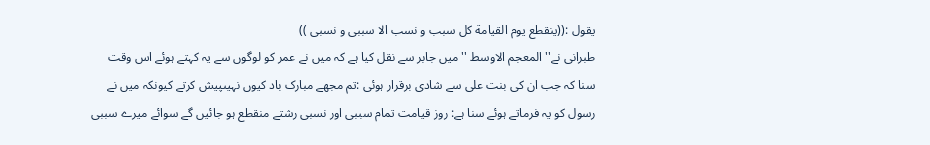یقول :((ینقطع یوم القیامة کل سبب و نسب الا سببی و نسبی ))
طبرانی نے'' المعجم الاوسط ''میں جابر سے نقل کیا ہے کہ میں نے عمر کو لوگوں سے یہ کہتے ہوئے اس وقت سنا کہ جب ان کی بنت علی سے شادی برقرار ہوئی :تم مجھے مبارک باد کیوں نہیںپیش کرتے کیونکہ میں نے رسول کو یہ فرماتے ہوئے سنا ہے: روز قیامت تمام سببی اور نسبی رشتے منقطع ہو جائیں گے سوائے میرے سببی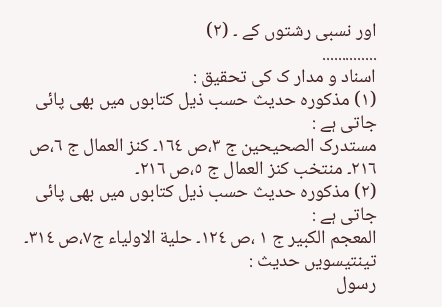اور نسبی رشتوں کے ۔ (٢)
..............
اسناد و مدار ک کی تحقیق :
(١) مذکورہ حدیث حسب ذیل کتابوں میں بھی پائی جاتی ہے :
مستدرک الصحیحین ج ٣،ص ١٦٤۔ کنز العمال ج ٦،ص ٢١٦۔ منتخب کنز العمال ج ٥،ص ٢١٦۔
(٢) مذکورہ حدیث حسب ذیل کتابوں میں بھی پائی جاتی ہے :
المعجم الکبیر ج ١ ،ص ١٢٤۔ حلیة الاولیاء ج٧،ص ٣١٤۔
تینتیسویں حدیث :
رسول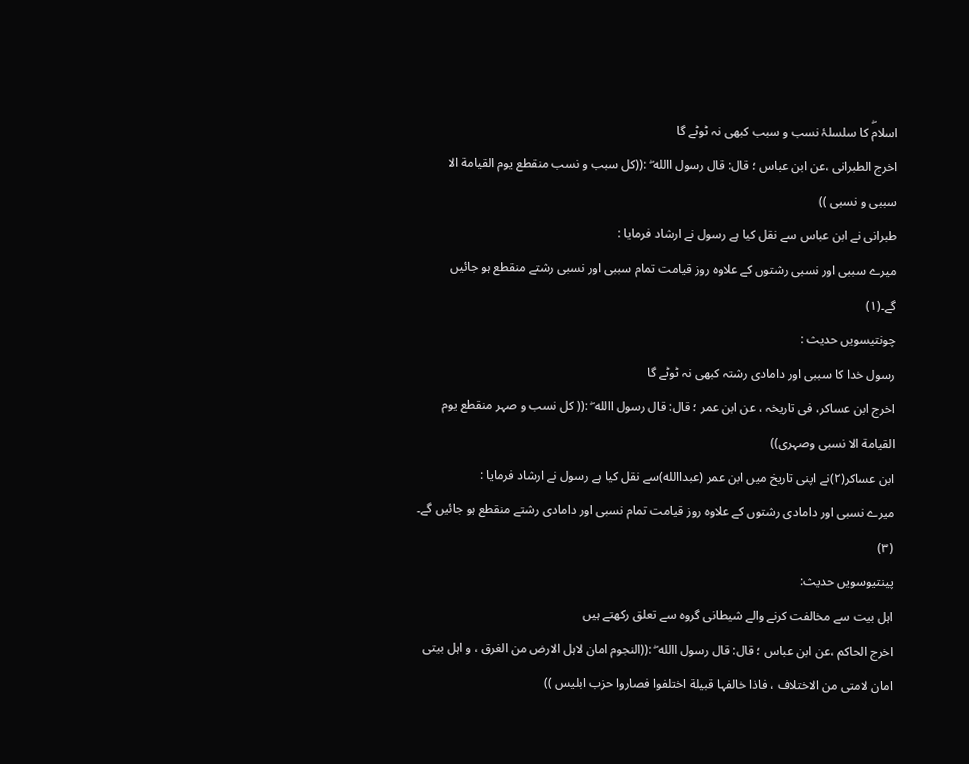اسلامۖ کا سلسلۂ نسب و سبب کبھی نہ ٹوٹے گا
اخرج الطبرانی ،عن ابن عباس ؛ قال: قال رسول االله ۖ :((کل سبب و نسب منقطع یوم القیامة الا سببی و نسبی ))
طبرانی نے ابن عباس سے نقل کیا ہے رسول نے ارشاد فرمایا :
میرے سببی اور نسبی رشتوں کے علاوہ روز قیامت تمام سببی اور نسبی رشتے منقطع ہو جائیں گے۔(١)
چونتیسویں حدیث :
رسول خدا کا سببی اور دامادی رشتہ کبھی نہ ٹوٹے گا
اخرج ابن عساکر، فی تاریخہ ، عن ابن عمر ؛ قال: قال رسول االله ۖ :(( کل نسب و صہر منقطع یوم القیامة الا نسبی وصہری))
ابن عساکر(٢)نے اپنی تاریخ میں ابن عمر (عبداالله)سے نقل کیا ہے رسول نے ارشاد فرمایا :
میرے نسبی اور دامادی رشتوں کے علاوہ روز قیامت تمام نسبی اور دامادی رشتے منقطع ہو جائیں گے۔ (٣)
پینتیوسویں حدیث:
اہل بیت سے مخالفت کرنے والے شیطانی گروہ سے تعلق رکھتے ہیں
اخرج الحاکم ،عن ابن عباس ؛ قال: قال رسول االله ۖ :((النجوم امان لاہل الارض من الغرق ، و اہل بیتی امان لامتی من الاختلاف ، فاذا خالفہا قبیلة اختلفوا فصاروا حزب ابلیس ))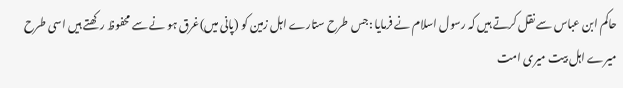حاکم ابن عباس سے نقل کرتے ہیں کہ رسول اسلام نے فرمایا :جس طرح ستارے اہل زمین کو (پانی میں)غرق ہو نے سے محفوظ رکھتے ہیں اسی طرح میرے اہل بیت میری امت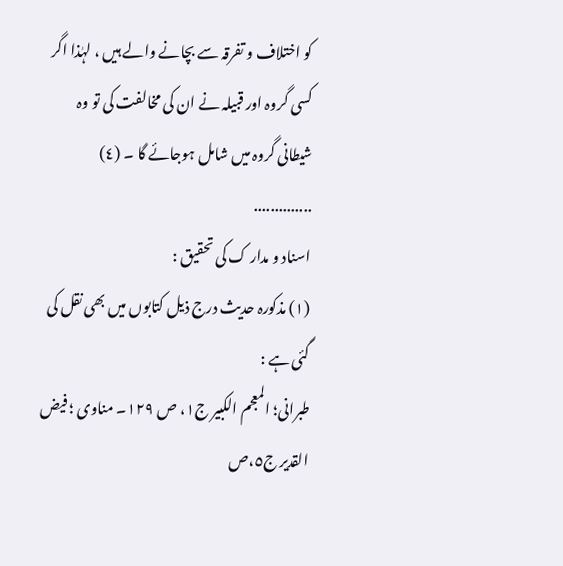کو اختلاف و تفرقہ سے بچانے والے ہیں ، لہٰذا اگر کسی گروہ اور قبیلہ نے ان کی مخالفت کی تو وہ شیطانی گروہ میں شامل ہوجائے گا ۔ (٤)
..............
اسناد و مدار ک کی تحقیق :
(١) مذکورہ حدیث درج ذیل کتابوں میں بھی نقل کی گئی ہے :
طبرانی؛ المعجم الکبیر ج١، ص ١٢٩۔ مناوی ؛ فیض القدیر ج٥،ص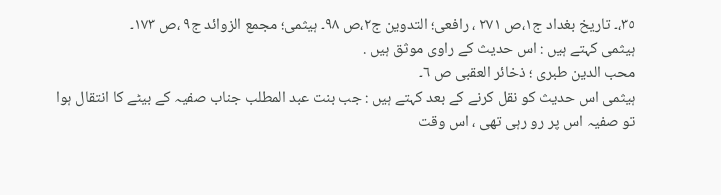٣٥،۔ تاریخ بغداد ج١،ص ٢٧١ ، رافعی؛ التدوین ج٢،ص ٩٨۔ ہیثمی؛ مجمع الزوائد ج٩ ،ص ١٧٣۔
ہیثمی کہتے ہیں : اس حدیث کے راوی موثق ہیں .
محب الدین طبری ؛ ذخائر العقبی ص ٦۔
ہیثمی اس حدیث کو نقل کرنے کے بعد کہتے ہیں : جب بنت عبد المطلب جناب صفیہ کے بیٹے کا انتقال ہوا تو صفیہ اس پر رو رہی تھی ، اس وقت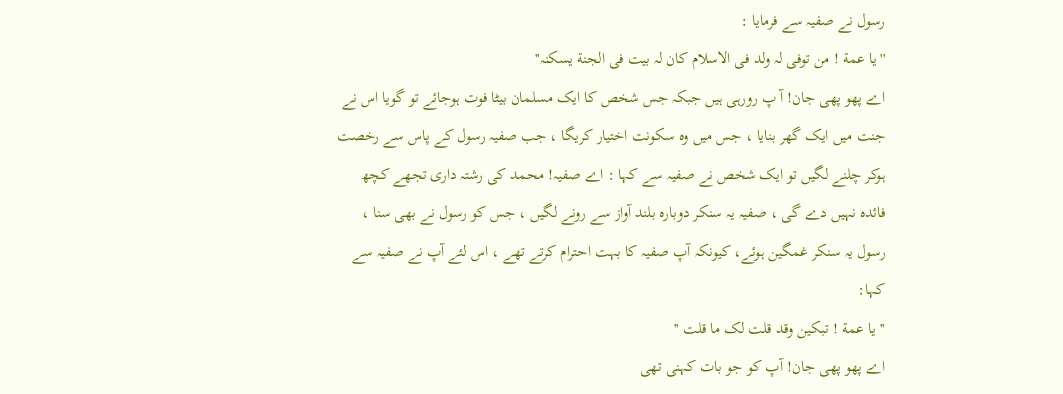رسول نے صفیہ سے فرمایا :
''یا عمة ! من توفی لہ ولد فی الاسلام کان لہ بیت فی الجنة یسکنہ''
اے پھو پھی جان! آ پ رورہی ہیں جبکہ جس شخص کا ایک مسلمان بیٹا فوت ہوجائے تو گویا اس نے جنت میں ایک گھر بنایا ، جس میں وہ سکونت اختیار کریگا ، جب صفیہ رسول کے پاس سے رخصت ہوکر چلنے لگیں تو ایک شخص نے صفیہ سے کہا : اے صفیہ! محمد کی رشتہ داری تجھے کچھ فائدہ نہیں دے گی ، صفیہ یہ سنکر دوبارہ بلند آواز سے رونے لگیں ، جس کو رسول نے بھی سنا ، رسول یہ سنکر غمگین ہوئے، کیونکہ آپ صفیہ کا بہت احترام کرتے تھے ، اس لئے آپ نے صفیہ سے کہا:
''یا عمة ! تبکین وقد قلت لک ما قلت ''
اے پھو پھی جان! آپ کو جو بات کہنی تھی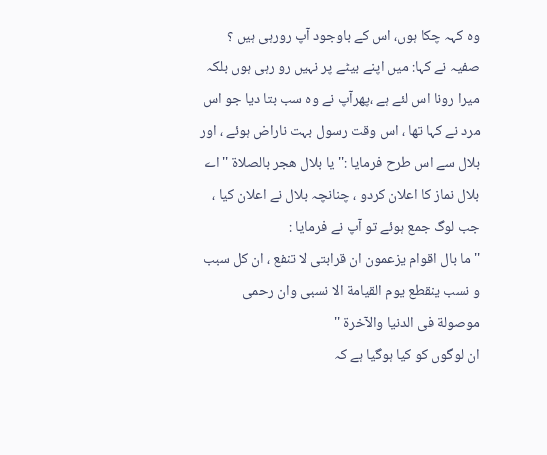وہ کہہ چکا ہوں، اس کے باوجود آپ رورہی ہیں ؟
صفیہ نے کہا: میں اپنے بیٹے پر نہیں رو رہی ہوں بلکہ میرا رونا اس لئے ہے ،پھرآپ نے وہ سب بتا دیا جو اس مرد نے کہا تھا ، اس وقت رسول بہت ناراض ہوئے ، اور بلال سے اس طرح فرمایا :'' یا بلال ھجر بالصلاة '' اے بلال نماز کا اعلان کردو ، چنانچہ بلال نے اعلان کیا ، جب لوگ جمع ہوئے تو آپ نے فرمایا :
''ما بال اقوام یزعمون ان قرابتی لا تنفع ، ان کل سبب و نسب ینقطع یوم القیامة الا نسبی وان رحمی موصولة فی الدنیا والآخرة ''
ان لوگوں کو کیا ہوگیا ہے کہ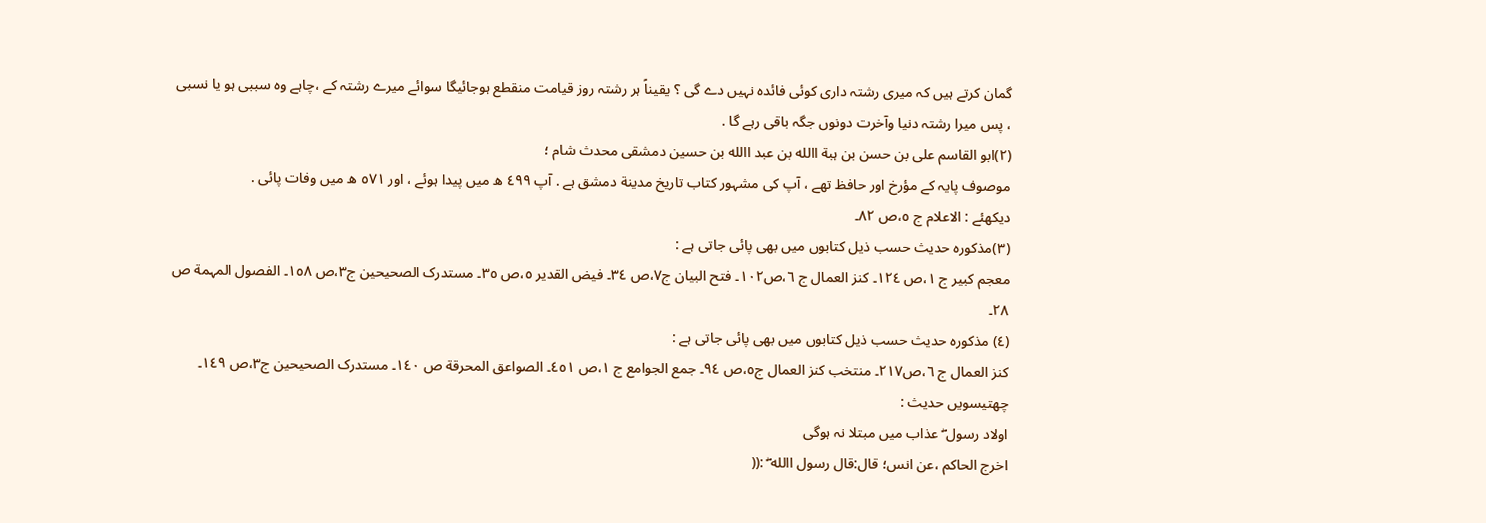گمان کرتے ہیں کہ میری رشتہ داری کوئی فائدہ نہیں دے گی ؟ یقیناً ہر رشتہ روز قیامت منقطع ہوجائیگا سوائے میرے رشتہ کے ،چاہے وہ سببی ہو یا نسبی ، پس میرا رشتہ دنیا وآخرت دونوں جگہ باقی رہے گا .
(٢)ابو القاسم علی بن حسن بن ہبة االله بن عبد االله بن حسین دمشقی محدث شام ؛
موصوف پایہ کے مؤرخ اور حافظ تھے ، آپ کی مشہور کتاب تاریخ مدینة دمشق ہے . آپ ٤٩٩ ھ میں پیدا ہوئے ، اور ٥٧١ ھ میں وفات پائی .
دیکھئے : الاعلام ج ٥،ص ٨٢۔
(٣)مذکورہ حدیث حسب ذیل کتابوں میں بھی پائی جاتی ہے :
معجم کبیر ج ١،ص ١٢٤۔ کنز العمال ج ٦،ص١٠٢۔ فتح البیان ج٧،ص ٣٤۔ فیض القدیر ٥،ص ٣٥۔ مستدرک الصحیحین ج٣،ص ١٥٨۔ الفصول المہمة ص ٢٨۔
(٤) مذکورہ حدیث حسب ذیل کتابوں میں بھی پائی جاتی ہے :
کنز العمال ج ٦،ص٢١٧۔ منتخب کنز العمال ج٥،ص ٩٤۔ جمع الجوامع ج ١،ص ٤٥١۔ الصواعق المحرقة ص ١٤٠۔ مستدرک الصحیحین ج٣،ص ١٤٩۔
چھتیسویں حدیث :
اولاد رسول ۖ عذاب میں مبتلا نہ ہوگی
اخرج الحاکم ،عن انس؛ قال:قال رسول االله ۖ :((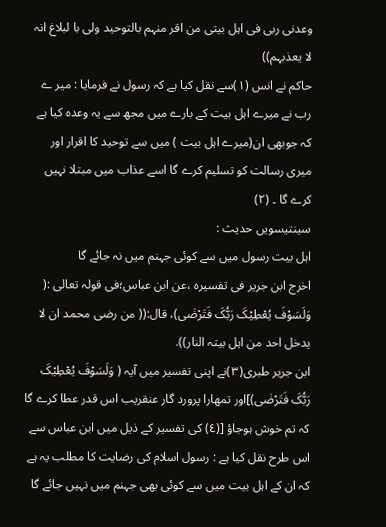وعدنی ربی فی اہل بیتی من اقر منہم بالتوحید ولی با لبلاغ انہ لا یعذبہم))
حاکم نے انس (١)سے نقل کیا ہے کہ رسول نے فرمایا : میر ے رب نے میرے اہل بیت کے بارے میں مجھ سے یہ وعدہ کیا ہے کہ جوبھی ان(میرے اہل بیت ) میں سے توحید کا اقرار اور میری رسالت کو تسلیم کرے گا اسے عذاب میں مبتلا نہیں کرے گا ۔ (٢)
سینتیسویں حدیث :
اہل بیت رسول میں سے کوئی جہنم میں نہ جائے گا
اخرج ابن جریر فی تفسیرہ ،عن ابن عباس؛فی قولہ تعالی :( وَلَسَوْفَ یُعْطِیْکَ رَبُّکَ فَتَرْضٰی)، قال:(( من رضی محمد ان لا یدخل احد من اہل بیتہ النار)).
ابن جریر طبری(٣)نے اپنی تفسیر میں آیہ ( وَلَسَوْفَ یُعْطِیْکَ رَبُّکَ فَتَرْضٰی)]اور تمھارا پرورد گار عنقریب اس قدر عطا کرے گا کہ تم خوش ہوجاؤ [(٤) کی تفسیر کے ذیل میں ابن عباس سے اس طرح نقل کیا ہے : رسول اسلام کی رضایت کا مطلب یہ ہے کہ ان کے اہل بیت میں سے کوئی بھی جہنم میں نہیں جائے گا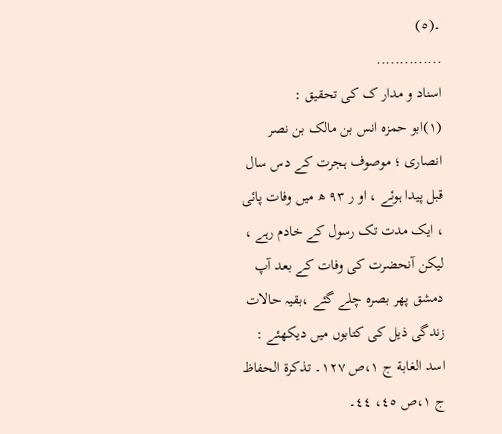۔(٥)
..............
اسناد و مدار ک کی تحقیق :
(١)ابو حمزہ انس بن مالک بن نصر انصاری ؛ موصوف ہجرت کے دس سال قبل پیدا ہوئے ، او ر ٩٣ ھ میں وفات پائی ، ایک مدت تک رسول کے خادم رہے ، لیکن آنحضرت کی وفات کے بعد آپ دمشق پھر بصرہ چلے گئے ،بقیہ حالات زندگی ذیل کی کتابوں میں دیکھئے :
اسد الغابة ج ١،ص ١٢٧۔ تذکرة الحفاظ ج ١،ص ٤٥، ٤٤۔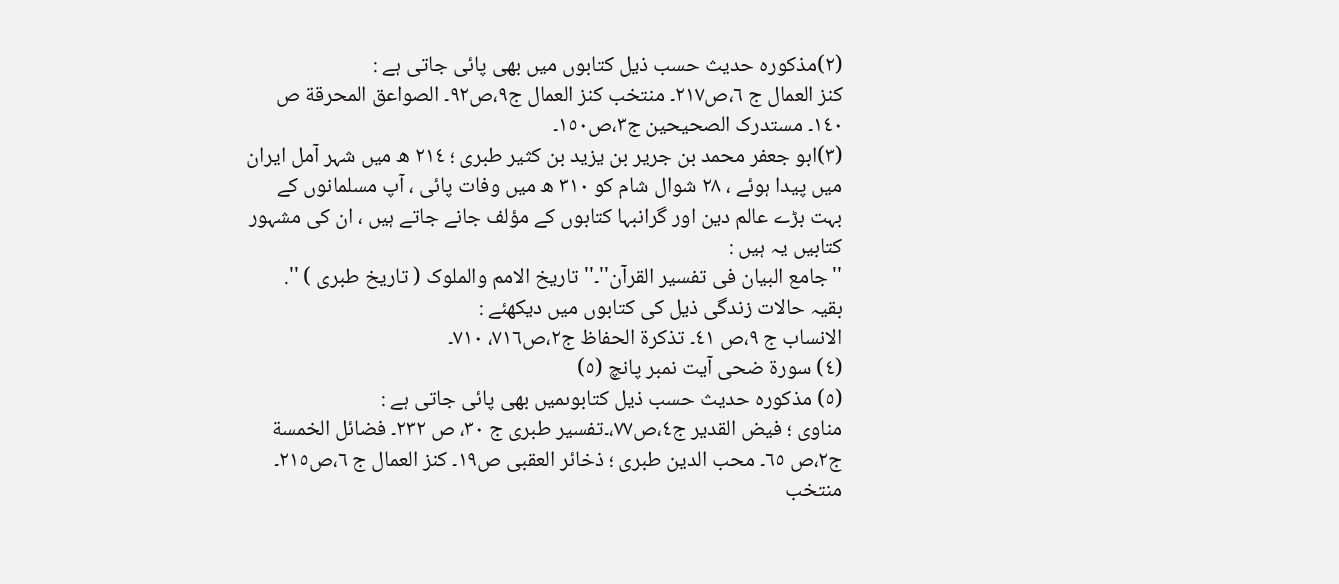(٢)مذکورہ حدیث حسب ذیل کتابوں میں بھی پائی جاتی ہے :
کنز العمال ج ٦،ص٢١٧۔ منتخب کنز العمال ج٩،ص٩٢۔ الصواعق المحرقة ص ١٤٠۔ مستدرک الصحیحین ج٣،ص١٥٠۔
(٣)ابو جعفر محمد بن جریر بن یزید بن کثیر طبری ؛ ٢١٤ ھ میں شہر آمل ایران میں پیدا ہوئے ، ٢٨ شوال شام کو ٣١٠ ھ میں وفات پائی ، آپ مسلمانوں کے بہت بڑے عالم دین اور گرانبہا کتابوں کے مؤلف جانے جاتے ہیں ، ان کی مشہور کتابیں یہ ہیں :
''جامع البیان فی تفسیر القرآن''۔'' تاریخ الامم والملوک ( تاریخ طبری ) ''.
بقیہ حالات زندگی ذیل کی کتابوں میں دیکھئے :
الانساب ج ٩،ص ٤١۔ تذکرة الحفاظ ج٢،ص٧١٦، ٧١٠۔
(٤) سورة ضحی آیت نمبر پانچ (٥)
(٥) مذکورہ حدیث حسب ذیل کتابوںمیں بھی پائی جاتی ہے :
مناوی ؛ فیض القدیر ج٤،ص٧٧،۔تفسیر طبری ج ٣٠، ص ٢٣٢۔ فضائل الخمسة ج٢،ص ٦٥۔ محب الدین طبری ؛ ذخائر العقبی ص١٩۔ کنز العمال ج ٦،ص٢١٥۔ منتخب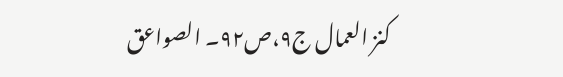کنز العمال ج٩،ص٩٢۔ الصواعق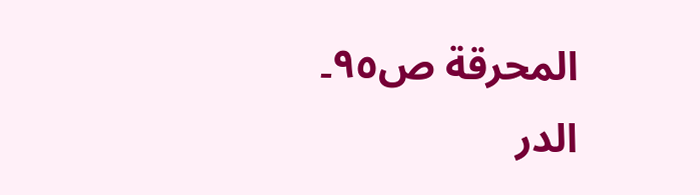المحرقة ص٩٥۔ الدر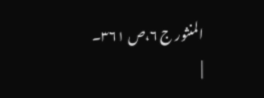المنثور ج ٦،ص ٣٦١۔
|